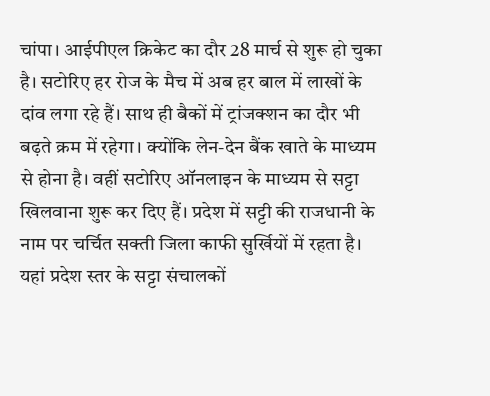चांपा। आईपीएल क्रिकेट का दौर 28 मार्च से शुरू हो चुका है। सटोरिए हर रोज के मैच में अब हर बाल में लाखों के दांव लगा रहे हैं। साथ ही बैकों में ट्रांजक्शन का दौर भी बढ़ते क्रम में रहेगा। क्योंकि लेन-देन बैंक खाते के माध्यम से होना है। वहीं सटोरिए ऑनलाइन के माध्यम से सट्टा खिलवाना शुरू कर दिए हैं। प्रदेश में सट्टी की राजधानी के नाम पर चर्चित सक्ती जिला काफी सुर्खियों में रहता है। यहां प्रदेश स्तर के सट्टा संचालकों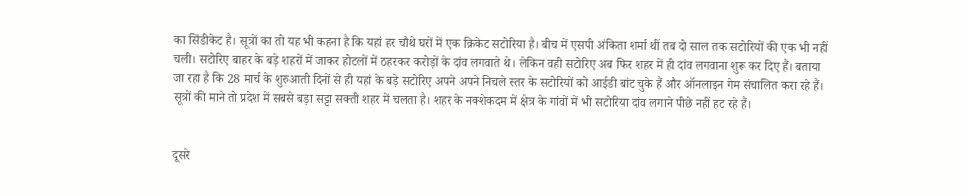का सिंडीकेट है। सूत्रों का तो यह भी कहना है कि यहां हर चौथे घरों में एक क्रिकेट सटोरिया है। बीच में एसपी अंकिता शर्मा थीं तब दो साल तक सटोरियों की एक भी नहीं चली। सटोरिए बाहर के बड़े शहरों में जाकर होटलों में ठहरकर करोड़ों के दांव लगवाते थे। लेकिन वही सटोरिए अब फिर शहर में ही दांव लगवाना शुरू कर दिए हैं। बताया जा रहा है कि 28 मार्च के शुरुआती दिनों से ही यहां के बड़े सटोरिए अपने अपने निचले स्तर के सटोरियों को आईडी बांट चुके हैं और ऑनलाइन गेम संचालित करा रहे हैं। सूत्रों की माने तो प्रदेश में सबसे बड़ा सट्टा सक्ती शहर में चलता है। शहर के नक्शेकदम में क्षेत्र के गांवों में भी सटोरिया दांव लगाने पीछे नहीं हट रहे हैं।


दूसरे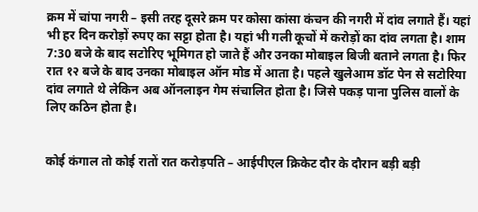क्रम में चांपा नगरी – इसी तरह दूसरे क्रम पर कोसा कांसा कंचन की नगरी में दांव लगाते हैं। यहां भी हर दिन करोड़ों रुपए का सट्टा होता है। यहां भी गली कूचों में करोड़ों का दांव लगता है। शाम 7:30 बजे के बाद सटोरिए भूमिगत हो जाते हैं और उनका मोबाइल बिजी बताने लगता है। फिर रात १२ बजे के बाद उनका मोबाइल ऑन मोड में आता है। पहले खुलेआम डॉट पेन से सटोरिया दांव लगाते थे लेकिन अब ऑनलाइन गेम संचालित होता है। जिसे पकड़ पाना पुलिस वालों के लिए कठिन होता है।


कोई कंगाल तो कोई रातों रात करोड़पति – आईपीएल क्रिकेट दौर के दौरान बड़ी बड़ी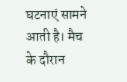घटनाएं सामने आती है। मैच के दौरान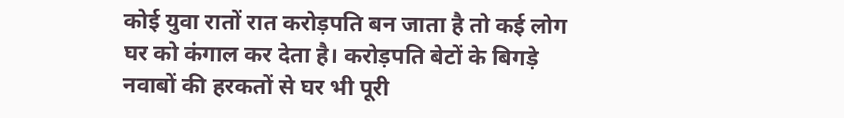कोई युवा रातों रात करोड़पति बन जाता है तो कई लोग घर को कंगाल कर देता है। करोड़पति बेटों के बिगड़े नवाबों की हरकतों से घर भी पूरी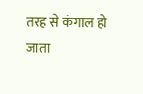तरह से कंगाल हो जाता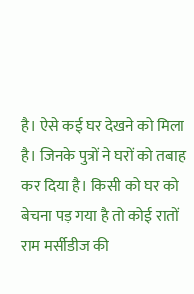है। ऐसे कई घर देखने को मिला है। जिनके पुत्रों ने घरों को तबाह कर दिया है। किसी को घर को बेचना पड़ गया है तो कोई रातों राम मर्सीडीज की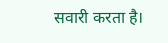सवारी करता है।